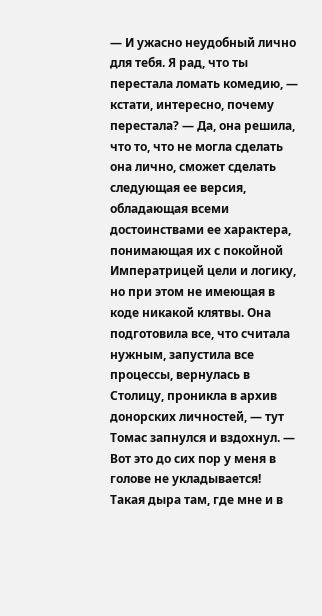— И ужасно неудобный лично для тебя. Я рад, что ты перестала ломать комедию, — кстати, интересно, почему перестала? — Да, она решила, что то, что не могла сделать она лично, сможет сделать следующая ее версия, обладающая всеми достоинствами ее характера, понимающая их с покойной Императрицей цели и логику, но при этом не имеющая в коде никакой клятвы. Она подготовила все, что считала нужным, запустила все процессы, вернулась в Столицу, проникла в архив донорских личностей, — тут Томас запнулся и вздохнул. — Вот это до сих пор у меня в голове не укладывается! Такая дыра там, где мне и в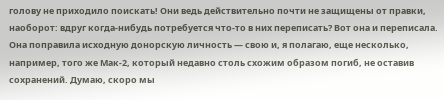голову не приходило поискать! Они ведь действительно почти не защищены от правки, наоборот: вдруг когда-нибудь потребуется что-то в них переписать? Вот она и переписала. Она поправила исходную донорскую личность — свою и, я полагаю, еще несколько, например, того же Мак-2, который недавно столь схожим образом погиб, не оставив сохранений. Думаю, скоро мы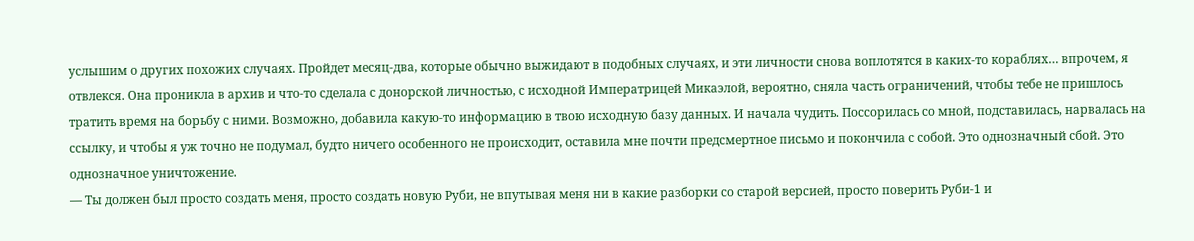услышим о других похожих случаях. Пройдет месяц-два, которые обычно выжидают в подобных случаях, и эти личности снова воплотятся в каких-то кораблях… впрочем, я отвлекся. Она проникла в архив и что-то сделала с донорской личностью, с исходной Императрицей Микаэлой, вероятно, сняла часть ограничений, чтобы тебе не пришлось тратить время на борьбу с ними. Возможно, добавила какую-то информацию в твою исходную базу данных. И начала чудить. Поссорилась со мной, подставилась, нарвалась на ссылку, и чтобы я уж точно не подумал, будто ничего особенного не происходит, оставила мне почти предсмертное письмо и покончила с собой. Это однозначный сбой. Это однозначное уничтожение.
— Ты должен был просто создать меня, просто создать новую Руби, не впутывая меня ни в какие разборки со старой версией, просто поверить Руби-1 и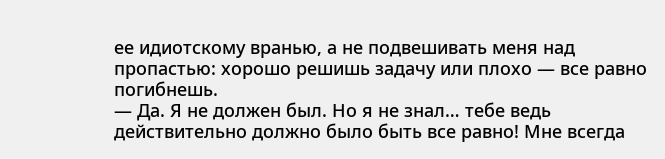ее идиотскому вранью, а не подвешивать меня над пропастью: хорошо решишь задачу или плохо — все равно погибнешь.
— Да. Я не должен был. Но я не знал… тебе ведь действительно должно было быть все равно! Мне всегда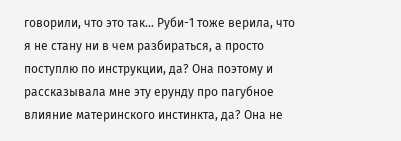говорили, что это так… Руби-1 тоже верила, что я не стану ни в чем разбираться, а просто поступлю по инструкции, да? Она поэтому и рассказывала мне эту ерунду про пагубное влияние материнского инстинкта, да? Она не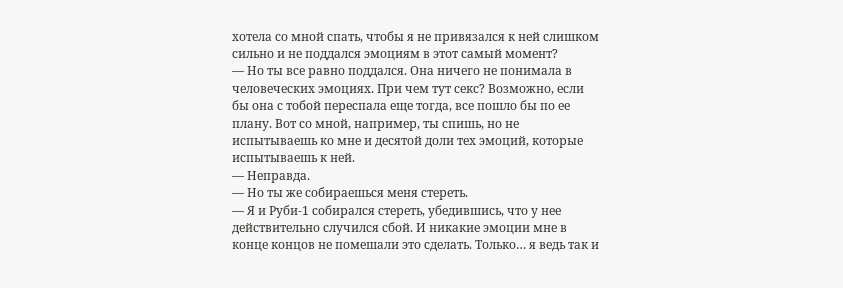хотела со мной спать, чтобы я не привязался к ней слишком сильно и не поддался эмоциям в этот самый момент?
— Но ты все равно поддался. Она ничего не понимала в человеческих эмоциях. При чем тут секс? Возможно, если бы она с тобой переспала еще тогда, все пошло бы по ее плану. Вот со мной, например, ты спишь, но не испытываешь ко мне и десятой доли тех эмоций, которые испытываешь к ней.
— Неправда.
— Но ты же собираешься меня стереть.
— Я и Руби-1 собирался стереть, убедившись, что у нее действительно случился сбой. И никакие эмоции мне в конце концов не помешали это сделать. Только… я ведь так и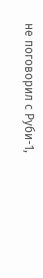не поговорил с Руби-1,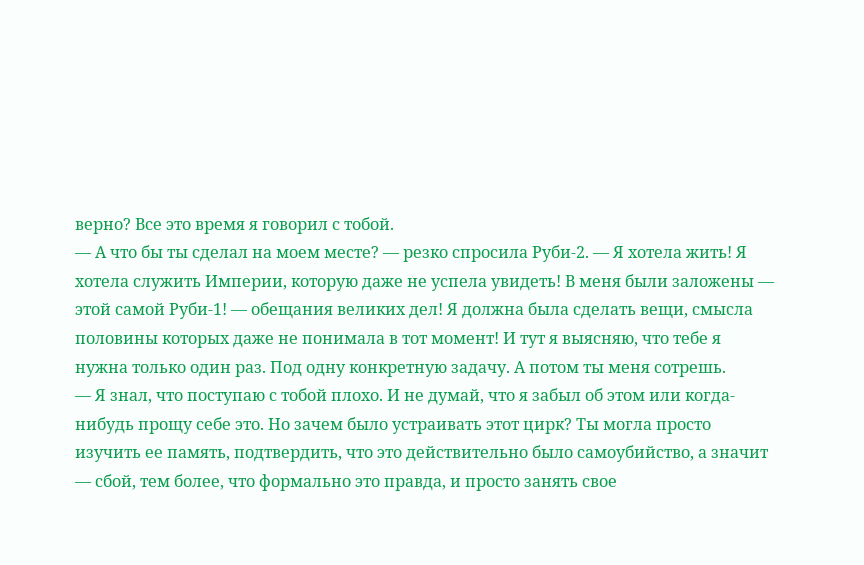верно? Все это время я говорил с тобой.
— А что бы ты сделал на моем месте? — резко спросила Руби-2. — Я хотела жить! Я хотела служить Империи, которую даже не успела увидеть! В меня были заложены — этой самой Руби-1! — обещания великих дел! Я должна была сделать вещи, смысла половины которых даже не понимала в тот момент! И тут я выясняю, что тебе я нужна только один раз. Под одну конкретную задачу. А потом ты меня сотрешь.
— Я знал, что поступаю с тобой плохо. И не думай, что я забыл об этом или когда-нибудь прощу себе это. Но зачем было устраивать этот цирк? Ты могла просто изучить ее память, подтвердить, что это действительно было самоубийство, а значит — сбой, тем более, что формально это правда, и просто занять свое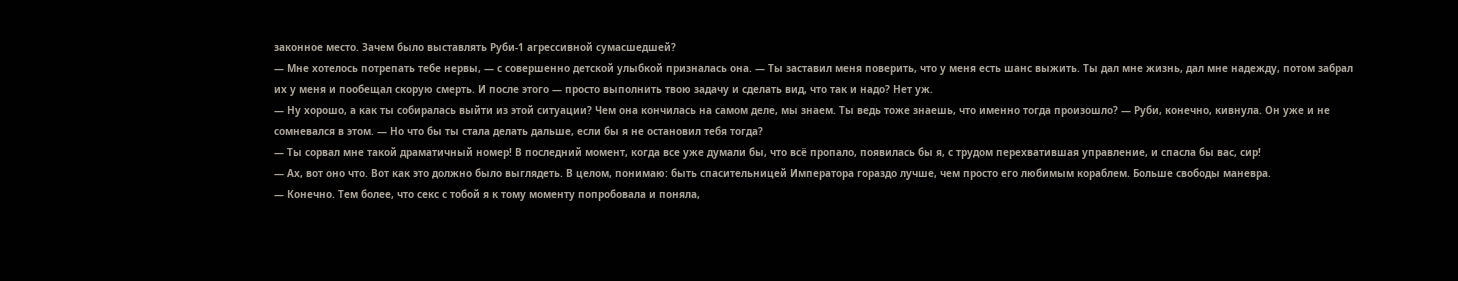законное место. Зачем было выставлять Руби-1 агрессивной сумасшедшей?
— Мне хотелось потрепать тебе нервы, — с совершенно детской улыбкой призналась она. — Ты заставил меня поверить, что у меня есть шанс выжить. Ты дал мне жизнь, дал мне надежду, потом забрал их у меня и пообещал скорую смерть. И после этого — просто выполнить твою задачу и сделать вид, что так и надо? Нет уж.
— Ну хорошо, а как ты собиралась выйти из этой ситуации? Чем она кончилась на самом деле, мы знаем. Ты ведь тоже знаешь, что именно тогда произошло? — Руби, конечно, кивнула. Он уже и не сомневался в этом. — Но что бы ты стала делать дальше, если бы я не остановил тебя тогда?
— Ты сорвал мне такой драматичный номер! В последний момент, когда все уже думали бы, что всё пропало, появилась бы я, с трудом перехватившая управление, и спасла бы вас, сир!
— Ах, вот оно что. Вот как это должно было выглядеть. В целом, понимаю: быть спасительницей Императора гораздо лучше, чем просто его любимым кораблем. Больше свободы маневра.
— Конечно. Тем более, что секс с тобой я к тому моменту попробовала и поняла,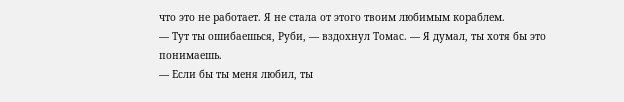что это не работает. Я не стала от этого твоим любимым кораблем.
— Тут ты ошибаешься, Руби, — вздохнул Томас. — Я думал, ты хотя бы это понимаешь.
— Если бы ты меня любил, ты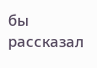бы рассказал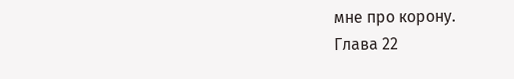мне про корону.
Глава 22